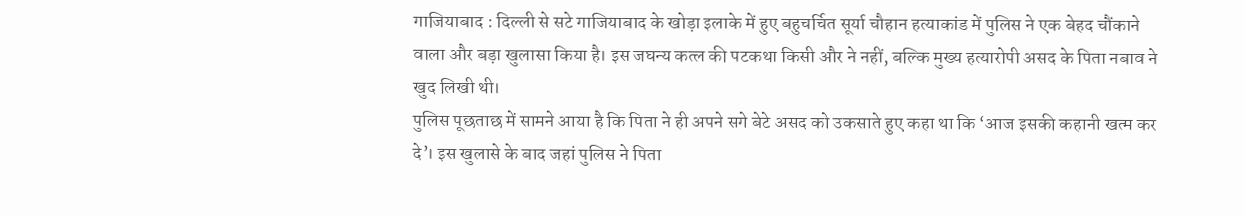गाजियाबाद : दिल्ली से सटे गाजियाबाद के खोड़ा इलाके में हुए बहुचर्चित सूर्या चौहान हत्याकांड में पुलिस ने एक बेहद चौंकाने वाला और बड़ा खुलासा किया है। इस जघन्य कत्ल की पटकथा किसी और ने नहीं, बल्कि मुख्य हत्यारोपी असद के पिता नबाव ने खुद लिखी थी।
पुलिस पूछताछ में सामने आया है कि पिता ने ही अपने सगे बेटे असद को उकसाते हुए कहा था कि ‘आज इसकी कहानी खत्म कर दे’। इस खुलासे के बाद जहां पुलिस ने पिता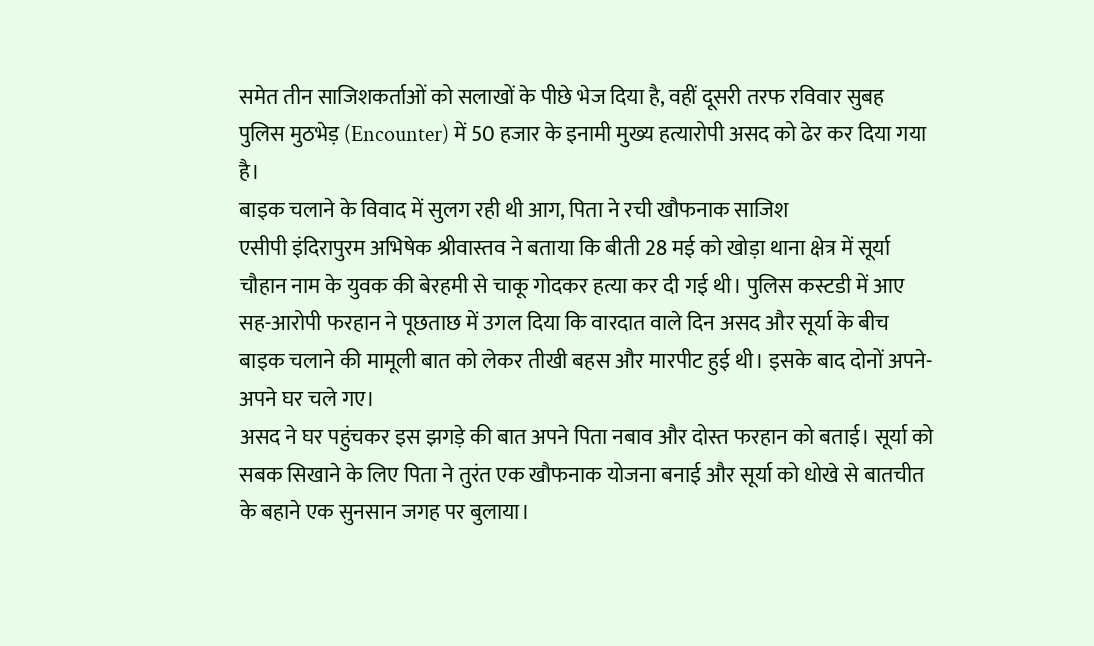समेत तीन साजिशकर्ताओं को सलाखों के पीछे भेज दिया है, वहीं दूसरी तरफ रविवार सुबह पुलिस मुठभेड़ (Encounter) में 50 हजार के इनामी मुख्य हत्यारोपी असद को ढेर कर दिया गया है।
बाइक चलाने के विवाद में सुलग रही थी आग, पिता ने रची खौफनाक साजिश
एसीपी इंदिरापुरम अभिषेक श्रीवास्तव ने बताया कि बीती 28 मई को खोड़ा थाना क्षेत्र में सूर्या चौहान नाम के युवक की बेरहमी से चाकू गोदकर हत्या कर दी गई थी। पुलिस कस्टडी में आए सह-आरोपी फरहान ने पूछताछ में उगल दिया कि वारदात वाले दिन असद और सूर्या के बीच बाइक चलाने की मामूली बात को लेकर तीखी बहस और मारपीट हुई थी। इसके बाद दोनों अपने-अपने घर चले गए।
असद ने घर पहुंचकर इस झगड़े की बात अपने पिता नबाव और दोस्त फरहान को बताई। सूर्या को सबक सिखाने के लिए पिता ने तुरंत एक खौफनाक योजना बनाई और सूर्या को धोखे से बातचीत के बहाने एक सुनसान जगह पर बुलाया।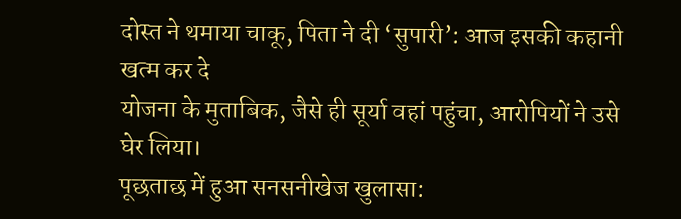दोस्त ने थमाया चाकू, पिता ने दी ‘सुपारी’: आज इसकी कहानी खत्म कर दे
योजना के मुताबिक, जैसे ही सूर्या वहां पहुंचा, आरोपियों ने उसे घेर लिया।
पूछताछ में हुआ सनसनीखेज खुलासा: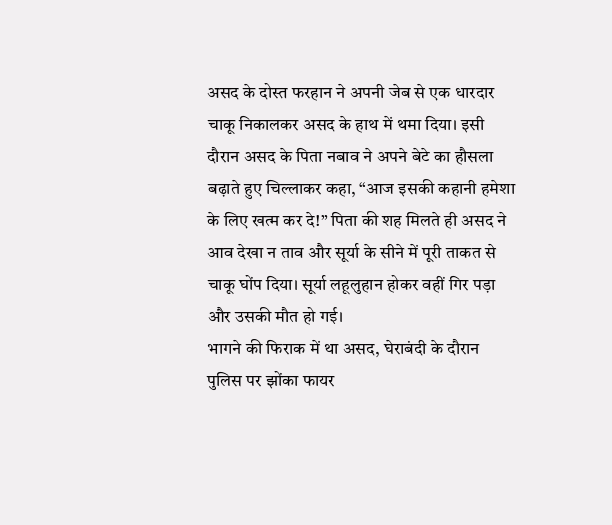असद के दोस्त फरहान ने अपनी जेब से एक धारदार चाकू निकालकर असद के हाथ में थमा दिया। इसी दौरान असद के पिता नबाव ने अपने बेटे का हौसला बढ़ाते हुए चिल्लाकर कहा, “आज इसकी कहानी हमेशा के लिए खत्म कर दे!” पिता की शह मिलते ही असद ने आव देखा न ताव और सूर्या के सीने में पूरी ताकत से चाकू घोंप दिया। सूर्या लहूलुहान होकर वहीं गिर पड़ा और उसकी मौत हो गई।
भागने की फिराक में था असद, घेराबंदी के दौरान पुलिस पर झोंका फायर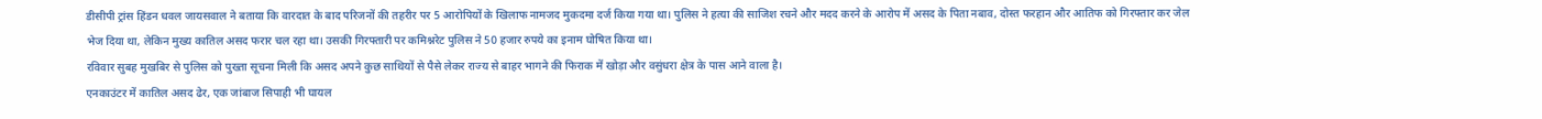डीसीपी ट्रांस हिंडन धवल जायसवाल ने बताया कि वारदात के बाद परिजनों की तहरीर पर 5 आरोपियों के खिलाफ नामजद मुकदमा दर्ज किया गया था। पुलिस ने हत्या की साजिश रचने और मदद करने के आरोप में असद के पिता नबाव, दोस्त फरहान और आतिफ को गिरफ्तार कर जेल भेज दिया था, लेकिन मुख्य कातिल असद फरार चल रहा था। उसकी गिरफ्तारी पर कमिश्नरेट पुलिस ने 50 हजार रुपये का इनाम घोषित किया था।
रविवार सुबह मुखबिर से पुलिस को पुख्ता सूचना मिली कि असद अपने कुछ साथियों से पैसे लेकर राज्य से बाहर भागने की फिराक में खोड़ा और वसुंधरा क्षेत्र के पास आने वाला है।
एनकाउंटर में कातिल असद ढेर, एक जांबाज सिपाही भी घायल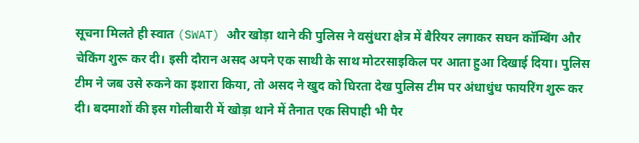सूचना मिलते ही स्वात (SWAT) और खोड़ा थाने की पुलिस ने वसुंधरा क्षेत्र में बैरियर लगाकर सघन कॉम्बिंग और चेकिंग शुरू कर दी। इसी दौरान असद अपने एक साथी के साथ मोटरसाइकिल पर आता हुआ दिखाई दिया। पुलिस टीम ने जब उसे रुकने का इशारा किया, तो असद ने खुद को घिरता देख पुलिस टीम पर अंधाधुंध फायरिंग शुरू कर दी। बदमाशों की इस गोलीबारी में खोड़ा थाने में तैनात एक सिपाही भी पैर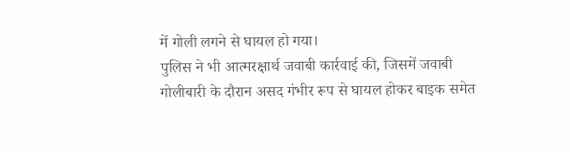में गोली लगने से घायल हो गया।
पुलिस ने भी आत्मरक्षार्थ जवाबी कार्रवाई की, जिसमें जवाबी गोलीबारी के दौरान असद गंभीर रूप से घायल होकर बाइक समेत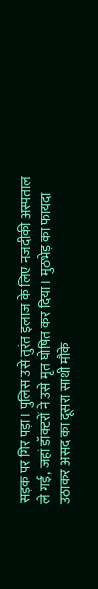सड़क पर गिर पड़ा। पुलिस उसे तुरंत इलाज के लिए नजदीकी अस्पताल ले गई, जहां डॉक्टरों ने उसे मृत घोषित कर दिया। मुठभेड़ का फायदा उठाकर असद का दूसरा साथी मौके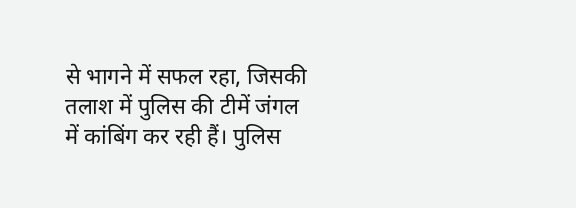से भागने में सफल रहा, जिसकी तलाश में पुलिस की टीमें जंगल में कांबिंग कर रही हैं। पुलिस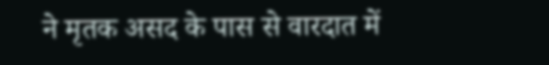ने मृतक असद के पास से वारदात में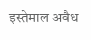इस्तेमाल अवैध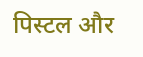पिस्टल और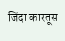जिंदा कारतूस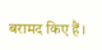बरामद किए हैं।